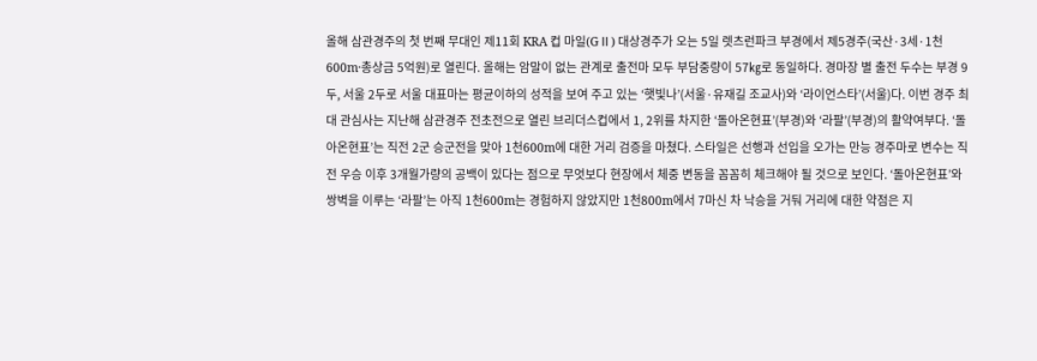올해 삼관경주의 첫 번째 무대인 제11회 KRA 컵 마일(GⅡ) 대상경주가 오는 5일 렛츠런파크 부경에서 제5경주(국산·3세·1천600m·총상금 5억원)로 열린다. 올해는 암말이 없는 관계로 출전마 모두 부담중량이 57㎏로 동일하다. 경마장 별 출전 두수는 부경 9두, 서울 2두로 서울 대표마는 평균이하의 성적을 보여 주고 있는 ‘햇빛나’(서울·유재길 조교사)와 ‘라이언스타’(서울)다. 이번 경주 최대 관심사는 지난해 삼관경주 전초전으로 열린 브리더스컵에서 1, 2위를 차지한 ‘돌아온현표’(부경)와 ‘라팔’(부경)의 활약여부다. ‘돌아온현표’는 직전 2군 승군전을 맞아 1천600m에 대한 거리 검증을 마쳤다. 스타일은 선행과 선입을 오가는 만능 경주마로 변수는 직전 우승 이후 3개월가량의 공백이 있다는 점으로 무엇보다 현장에서 체중 변동을 꼼꼼히 체크해야 될 것으로 보인다. ‘돌아온현표’와 쌍벽을 이루는 ‘라팔’는 아직 1천600m는 경험하지 않았지만 1천800m에서 7마신 차 낙승을 거둬 거리에 대한 약점은 지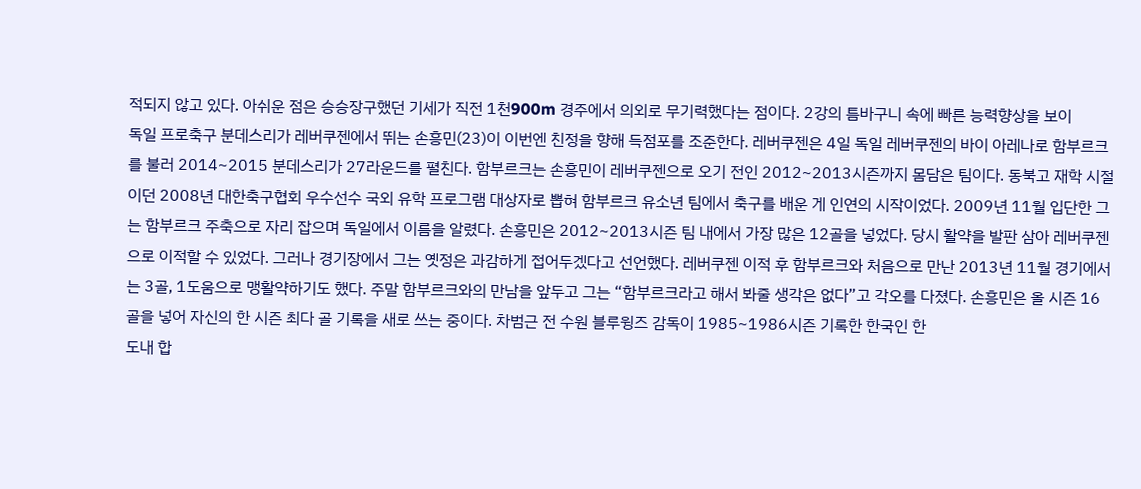적되지 않고 있다. 아쉬운 점은 승승장구했던 기세가 직전 1천900m 경주에서 의외로 무기력했다는 점이다. 2강의 틈바구니 속에 빠른 능력향상을 보이
독일 프로축구 분데스리가 레버쿠젠에서 뛰는 손흥민(23)이 이번엔 친정을 향해 득점포를 조준한다. 레버쿠젠은 4일 독일 레버쿠젠의 바이 아레나로 함부르크를 불러 2014~2015 분데스리가 27라운드를 펼친다. 함부르크는 손흥민이 레버쿠젠으로 오기 전인 2012~2013시즌까지 몸담은 팀이다. 동북고 재학 시절이던 2008년 대한축구협회 우수선수 국외 유학 프로그램 대상자로 뽑혀 함부르크 유소년 팀에서 축구를 배운 게 인연의 시작이었다. 2009년 11월 입단한 그는 함부르크 주축으로 자리 잡으며 독일에서 이름을 알렸다. 손흥민은 2012~2013시즌 팀 내에서 가장 많은 12골을 넣었다. 당시 활약을 발판 삼아 레버쿠젠으로 이적할 수 있었다. 그러나 경기장에서 그는 옛정은 과감하게 접어두겠다고 선언했다. 레버쿠젠 이적 후 함부르크와 처음으로 만난 2013년 11월 경기에서는 3골, 1도움으로 맹활약하기도 했다. 주말 함부르크와의 만남을 앞두고 그는 “함부르크라고 해서 봐줄 생각은 없다”고 각오를 다졌다. 손흥민은 올 시즌 16골을 넣어 자신의 한 시즌 최다 골 기록을 새로 쓰는 중이다. 차범근 전 수원 블루윙즈 감독이 1985~1986시즌 기록한 한국인 한
도내 합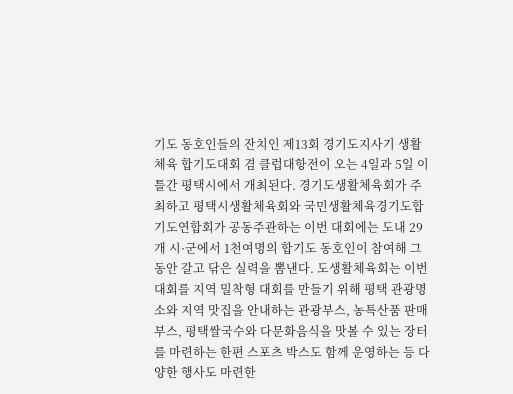기도 동호인들의 잔치인 제13회 경기도지사기 생활체육 합기도대회 겸 클럽대항전이 오는 4일과 5일 이틀간 평택시에서 개최된다. 경기도생활체육회가 주최하고 평택시생활체육회와 국민생활체육경기도합기도연합회가 공동주관하는 이번 대회에는 도내 29개 시·군에서 1천여명의 합기도 동호인이 참여해 그동안 갈고 닦은 실력을 뽐낸다. 도생활체육회는 이번 대회를 지역 밀착형 대회를 만들기 위해 평택 관광명소와 지역 맛집을 안내하는 관광부스, 농특산품 판매부스, 평택쌀국수와 다문화음식을 맛볼 수 있는 장터를 마련하는 한편 스포츠 박스도 함께 운영하는 등 다양한 행사도 마련한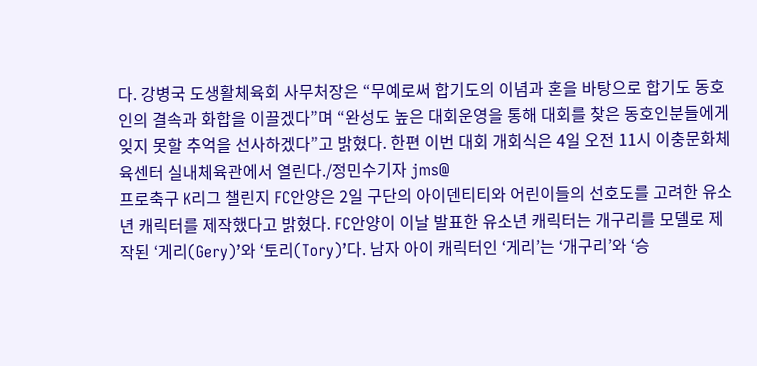다. 강병국 도생활체육회 사무처장은 “무예로써 합기도의 이념과 혼을 바탕으로 합기도 동호인의 결속과 화합을 이끌겠다”며 “완성도 높은 대회운영을 통해 대회를 찾은 동호인분들에게 잊지 못할 추억을 선사하겠다”고 밝혔다. 한편 이번 대회 개회식은 4일 오전 11시 이충문화체육센터 실내체육관에서 열린다./정민수기자 jms@
프로축구 K리그 챌린지 FC안양은 2일 구단의 아이덴티티와 어린이들의 선호도를 고려한 유소년 캐릭터를 제작했다고 밝혔다. FC안양이 이날 발표한 유소년 캐릭터는 개구리를 모델로 제작된 ‘게리(Gery)’와 ‘토리(Tory)’다. 남자 아이 캐릭터인 ‘게리’는 ‘개구리’와 ‘승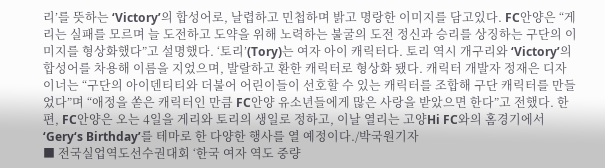리’를 뜻하는 ‘Victory’의 합성어로, 날렵하고 민첩하며 밝고 명랑한 이미지를 담고있다. FC안양은 “게리는 실패를 모르며 늘 도전하고 도약을 위해 노력하는 불굴의 도전 정신과 승리를 상징하는 구단의 이미지를 형상화했다”고 설명했다. ‘토리’(Tory)는 여자 아이 캐릭터다. 토리 역시 개구리와 ‘Victory’의 합성어를 차용해 이름을 지었으며, 발랄하고 환한 캐릭터로 형상화 됐다. 캐릭터 개발자 정재은 디자이너는 “구단의 아이덴티티와 더불어 어린이들이 선호할 수 있는 캐릭터를 조합해 구단 캐릭터를 만들었다”며 “애정을 쏟은 캐릭터인 만큼 FC안양 유소년들에게 많은 사랑을 받았으면 한다”고 전했다. 한편, FC안양은 오는 4일을 게리와 토리의 생일로 정하고, 이날 열리는 고양Hi FC와의 홈경기에서 ‘Gery‘s Birthday’를 테마로 한 다양한 행사를 열 예정이다./박국원기자
■ 전국실업역도선수권대회 ‘한국 여자 역도 중량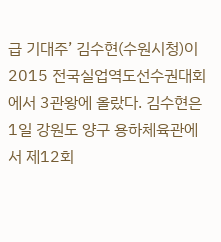급 기대주’ 김수현(수원시청)이 2015 전국실업역도선수권대회에서 3관왕에 올랐다. 김수현은 1일 강원도 양구 용하체육관에서 제12회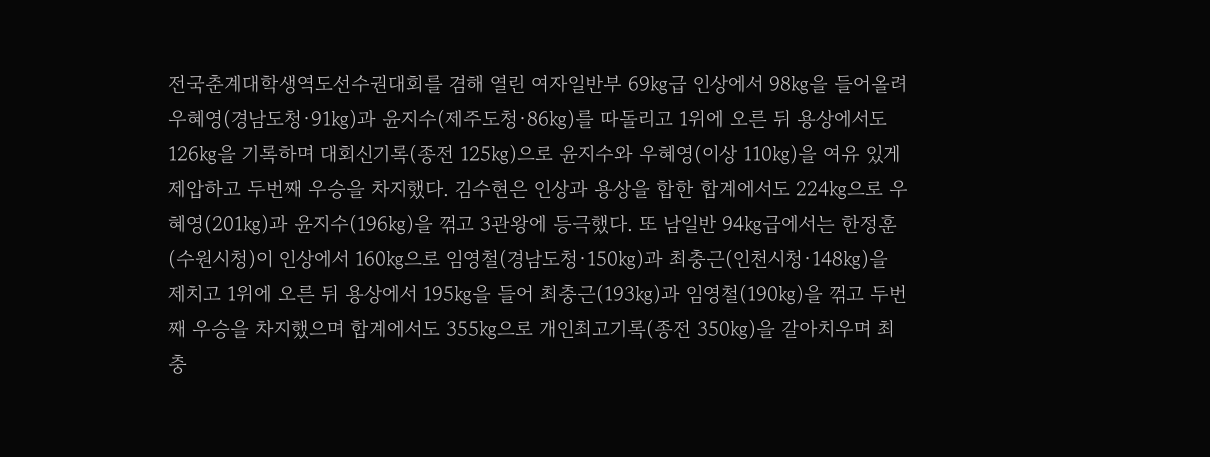전국춘계대학생역도선수권대회를 겸해 열린 여자일반부 69㎏급 인상에서 98㎏을 들어올려 우혜영(경남도청·91㎏)과 윤지수(제주도청·86㎏)를 따돌리고 1위에 오른 뒤 용상에서도 126㎏을 기록하며 대회신기록(종전 125㎏)으로 윤지수와 우혜영(이상 110㎏)을 여유 있게 제압하고 두번째 우승을 차지했다. 김수현은 인상과 용상을 합한 합계에서도 224㎏으로 우혜영(201㎏)과 윤지수(196㎏)을 꺾고 3관왕에 등극했다. 또 남일반 94㎏급에서는 한정훈(수원시청)이 인상에서 160㎏으로 임영철(경남도청·150㎏)과 최충근(인천시청·148㎏)을 제치고 1위에 오른 뒤 용상에서 195㎏을 들어 최충근(193㎏)과 임영철(190㎏)을 꺾고 두번째 우승을 차지했으며 합계에서도 355㎏으로 개인최고기록(종전 350㎏)을 갈아치우며 최충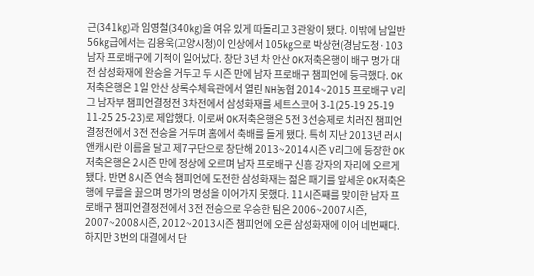근(341㎏)과 임영철(340㎏)을 여유 있게 따돌리고 3관왕이 됐다. 이밖에 남일반 56㎏급에서는 김용욱(고양시청)이 인상에서 105㎏으로 박상현(경남도청·103
남자 프로배구에 기적이 일어났다. 창단 3년 차 안산 OK저축은행이 배구 명가 대전 삼성화재에 완승을 거두고 두 시즌 만에 남자 프로배구 챔피언에 등극했다. OK저축은행은 1일 안산 상록수체육관에서 열린 NH농협 2014~2015 프로배구 V리그 남자부 챔피언결정전 3차전에서 삼성화재를 세트스코어 3-1(25-19 25-19 11-25 25-23)로 제압했다. 이로써 OK저축은행은 5전 3선승제로 치러진 챔피언결정전에서 3전 전승을 거두며 홈에서 축배를 들게 됐다. 특히 지난 2013년 러시앤캐시란 이름을 달고 제7구단으로 창단해 2013~2014시즌 V리그에 등장한 OK저축은행은 2시즌 만에 정상에 오르며 남자 프로배구 신흥 강자의 자리에 오르게 됐다. 반면 8시즌 연속 챔피언에 도전한 삼성화재는 젊은 패기를 앞세운 OK저축은행에 무릎을 꿇으며 명가의 명성을 이어가지 못했다. 11시즌째를 맞이한 남자 프로배구 챔피언결정전에서 3전 전승으로 우승한 팀은 2006~2007시즌, 2007~2008시즌, 2012~2013시즌 챔피언에 오른 삼성화재에 이어 네번째다. 하지만 3번의 대결에서 단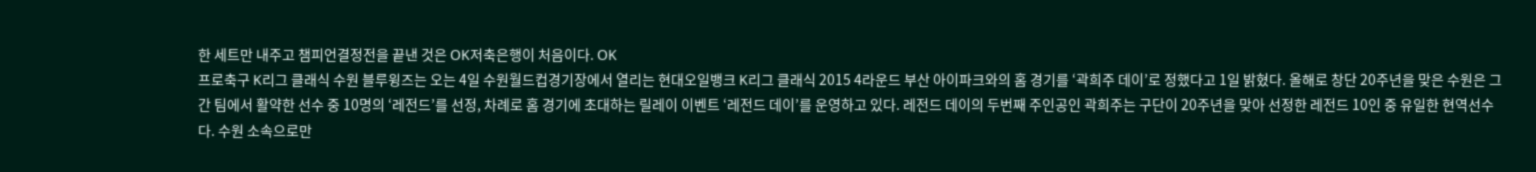한 세트만 내주고 챔피언결정전을 끝낸 것은 OK저축은행이 처음이다. OK
프로축구 K리그 클래식 수원 블루윙즈는 오는 4일 수원월드컵경기장에서 열리는 현대오일뱅크 K리그 클래식 2015 4라운드 부산 아이파크와의 홈 경기를 ‘곽희주 데이’로 정했다고 1일 밝혔다. 올해로 창단 20주년을 맞은 수원은 그 간 팀에서 활약한 선수 중 10명의 ‘레전드’를 선정, 차례로 홈 경기에 초대하는 릴레이 이벤트 ‘레전드 데이’를 운영하고 있다. 레전드 데이의 두번째 주인공인 곽희주는 구단이 20주년을 맞아 선정한 레전드 10인 중 유일한 현역선수다. 수원 소속으로만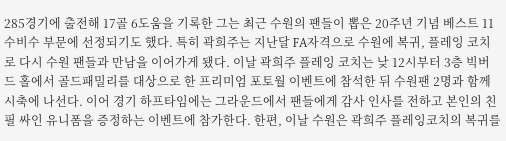285경기에 출전해 17골 6도움을 기록한 그는 최근 수원의 팬들이 뽑은 20주년 기념 베스트 11 수비수 부문에 선정되기도 했다. 특히 곽희주는 지난달 FA자격으로 수원에 복귀, 플레잉 코치로 다시 수원 팬들과 만남을 이어가게 됐다. 이날 곽희주 플레잉 코치는 낮 12시부터 3층 빅버드 홀에서 골드패밀리를 대상으로 한 프리미엄 포토월 이벤트에 참석한 뒤 수원팬 2명과 함께 시축에 나선다. 이어 경기 하프타임에는 그라운드에서 팬들에게 감사 인사를 전하고 본인의 친필 싸인 유니폼을 증정하는 이벤트에 참가한다. 한편, 이날 수원은 곽희주 플레잉코치의 복귀를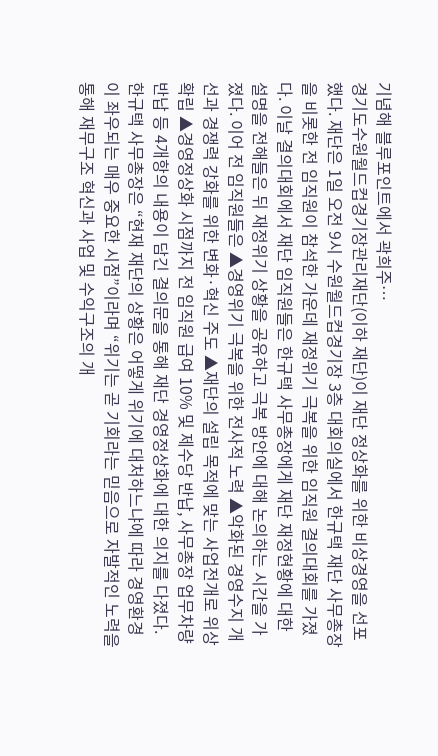기념해 블루포인트에서 곽희주…
경기도수원월드컵경기장관리재단(이하 재단)이 재단 정상화를 위한 비상경영을 선포했다. 재단은 1일 오전 9시 수원월드컵경기장 3층 대회의실에서 한규택 재단 사무총장을 비롯한 전 임직원이 참석한 가운데 재정위기 극복을 위한 임직원 결의대회를 가졌다. 이날 결의대회에서 재단 임직원들은 한규택 사무총장에게 재단 재정현황에 대한 설명을 전해들은 뒤 재정위기 상황을 공유하고 극복 방안에 대해 논의하는 시간을 가졌다. 이어 전 임직원들은 ▲경영위기 극복을 위한 전사적 노력 ▲악화된 경영수지 개선과 경쟁력 강화를 위한 변화·혁신 주도 ▲재단의 설립 목적에 맞는 사업전개로 위상확립 ▲경영정상화 시점까지 전 임직원 급여 10% 및 제수당 반납, 사무총장 업무차량 반납 등 4개항의 내용이 담긴 결의문을 통해 재단 경영정상화에 대한 의지를 다졌다. 한규택 사무총장은 “현재 재단의 상황은 어떻게 위기에 대처하느냐에 따라 경영환경이 좌우되는 매우 중요한 시점”이라며 “위기는 곧 기회라는 믿음으로 자발적인 노력을 통해 재무구조 혁신과 사업 및 수익구조의 개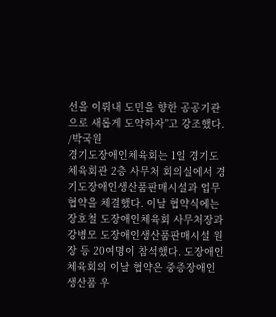선을 이뤄내 도민을 향한 공공기관으로 새롭게 도약하자”고 강조했다. /박국원
경기도장애인체육회는 1일 경기도체육회관 2층 사무처 회의실에서 경기도장애인생산품판매시설과 업무협약을 체결했다. 이날 협약식에는 장호철 도장애인체육회 사무처장과 강병모 도장애인생산품판매시설 원장 등 20여명이 참석했다. 도장애인체육회의 이날 협약은 중증장애인생산품 우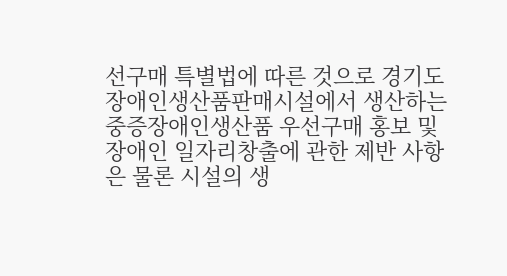선구매 특별법에 따른 것으로 경기도장애인생산품판매시설에서 생산하는 중증장애인생산품 우선구매 홍보 및 장애인 일자리창출에 관한 제반 사항은 물론 시설의 생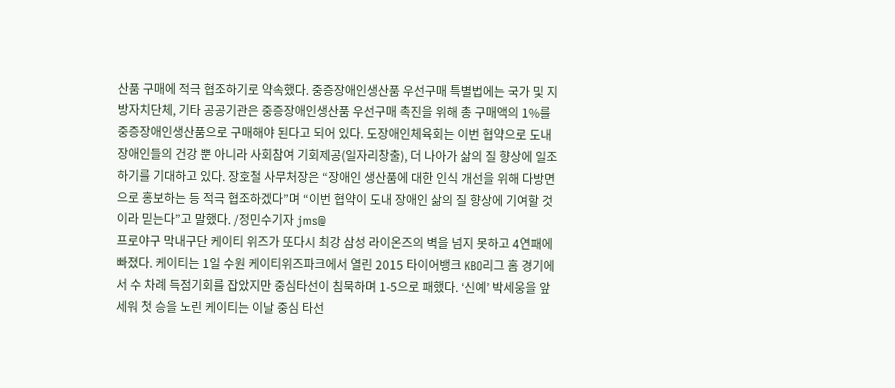산품 구매에 적극 협조하기로 약속했다. 중증장애인생산품 우선구매 특별법에는 국가 및 지방자치단체, 기타 공공기관은 중증장애인생산품 우선구매 촉진을 위해 총 구매액의 1%를 중증장애인생산품으로 구매해야 된다고 되어 있다. 도장애인체육회는 이번 협약으로 도내 장애인들의 건강 뿐 아니라 사회참여 기회제공(일자리창출), 더 나아가 삶의 질 향상에 일조하기를 기대하고 있다. 장호철 사무처장은 “장애인 생산품에 대한 인식 개선을 위해 다방면으로 홍보하는 등 적극 협조하겠다”며 “이번 협약이 도내 장애인 삶의 질 향상에 기여할 것이라 믿는다”고 말했다. /정민수기자 jms@
프로야구 막내구단 케이티 위즈가 또다시 최강 삼성 라이온즈의 벽을 넘지 못하고 4연패에 빠졌다. 케이티는 1일 수원 케이티위즈파크에서 열린 2015 타이어뱅크 KBO리그 홈 경기에서 수 차례 득점기회를 잡았지만 중심타선이 침묵하며 1-5으로 패했다. ‘신예’ 박세웅을 앞세워 첫 승을 노린 케이티는 이날 중심 타선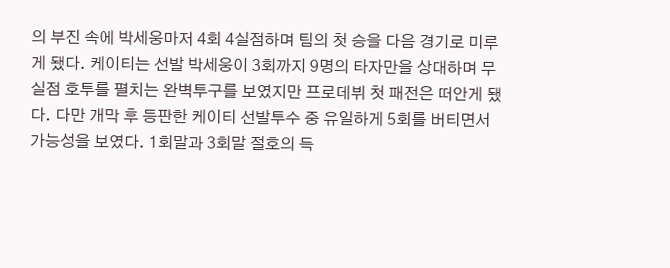의 부진 속에 박세웅마저 4회 4실점하며 팀의 첫 승을 다음 경기로 미루게 됐다. 케이티는 선발 박세웅이 3회까지 9명의 타자만을 상대하며 무실점 호투를 펼치는 완벽투구를 보였지만 프로데뷔 첫 패전은 떠안게 됐다. 다만 개막 후 등판한 케이티 선발투수 중 유일하게 5회를 버티면서 가능성을 보였다. 1회말과 3회말 절호의 득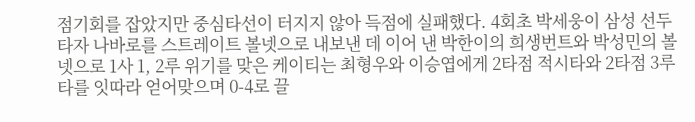점기회를 잡았지만 중심타선이 터지지 않아 득점에 실패했다. 4회초 박세웅이 삼성 선두타자 나바로를 스트레이트 볼넷으로 내보낸 데 이어 낸 박한이의 희생번트와 박성민의 볼넷으로 1사 1, 2루 위기를 맞은 케이티는 최형우와 이승엽에게 2타점 적시타와 2타점 3루타를 잇따라 얻어맞으며 0-4로 끌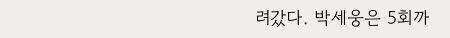려갔다. 박세웅은 5회까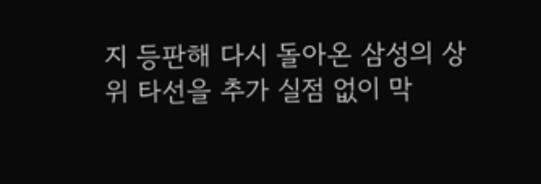지 등판해 다시 돌아온 삼성의 상위 타선을 추가 실점 없이 막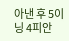아낸 후 5이닝 4피안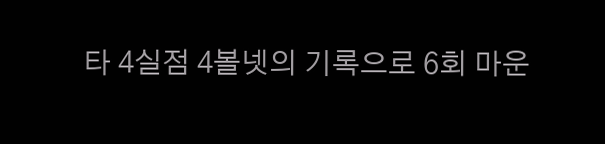타 4실점 4볼넷의 기록으로 6회 마운